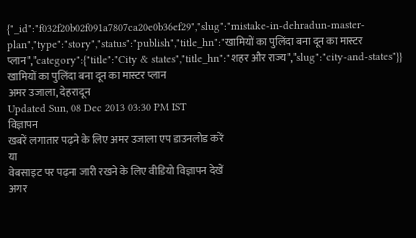{"_id":"f032f20b02f091a7807ca20e0b36ef29","slug":"mistake-in-dehradun-master-plan","type":"story","status":"publish","title_hn":"खामियों का पुलिंदा बना दून का मास्टर प्लान","category":{"title":"City & states","title_hn":"शहर और राज्य","slug":"city-and-states"}}
खामियों का पुलिंदा बना दून का मास्टर प्लान
अमर उजाला, देहरादून
Updated Sun, 08 Dec 2013 03:30 PM IST
विज्ञापन
खबरें लगातार पढ़ने के लिए अमर उजाला एप डाउनलोड करें
या
वेबसाइट पर पढ़ना जारी रखने के लिए वीडियो विज्ञापन देखें
अगर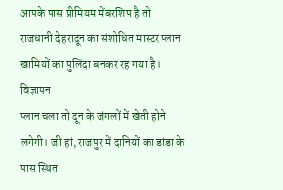आपके पास प्रीमियम मेंबरशिप है तो
राजधानी देहरादून का संशोधित मास्टर प्लान खामियों का पुलिंदा बनकर रह गया है।
विज्ञापन
प्लान चला तो दून के जंगलों में खेती होने लगेगी। जी हां, राजपुर में दानियों का डांडा के पास स्थित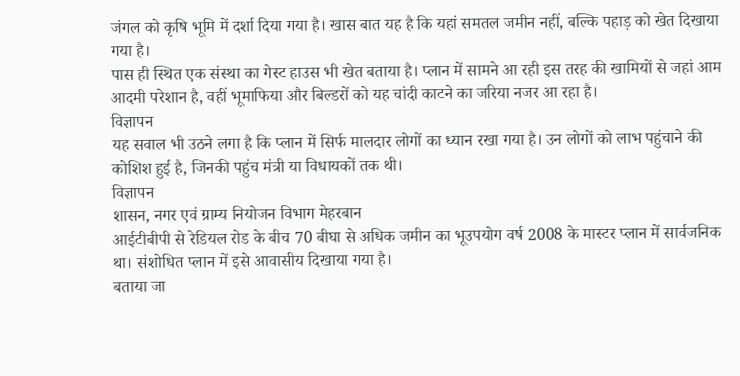जंगल को कृषि भूमि में दर्शा दिया गया है। खास बात यह है कि यहां समतल जमीन नहीं, बल्कि पहाड़ को खेत दिखाया गया है।
पास ही स्थित एक संस्था का गेस्ट हाउस भी खेत बताया है। प्लान में सामने आ रही इस तरह की खामियों से जहां आम आदमी परेशान है, वहीं भूमाफिया और बिल्डरों को यह चांदी काटने का जरिया नजर आ रहा है।
विज्ञापन
यह सवाल भी उठने लगा है कि प्लान में सिर्फ मालदार लोगों का ध्यान रखा गया है। उन लोगों को लाभ पहुंचाने की कोशिश हुई है, जिनकी पहुंच मंत्री या विधायकों तक थी।
विज्ञापन
शासन, नगर एवं ग्राम्य नियोजन विभाग मेहरबान
आईटीबीपी से रेडियल रोड के बीच 70 बीघा से अधिक जमीन का भूउपयोग वर्ष 2008 के मास्टर प्लान में सार्वजनिक था। संशोधित प्लान में इसे आवासीय दिखाया गया है।
बताया जा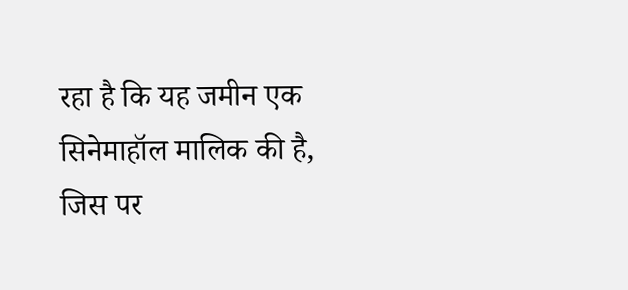रहा है कि यह जमीन एक सिनेमाहॉल मालिक की है, जिस पर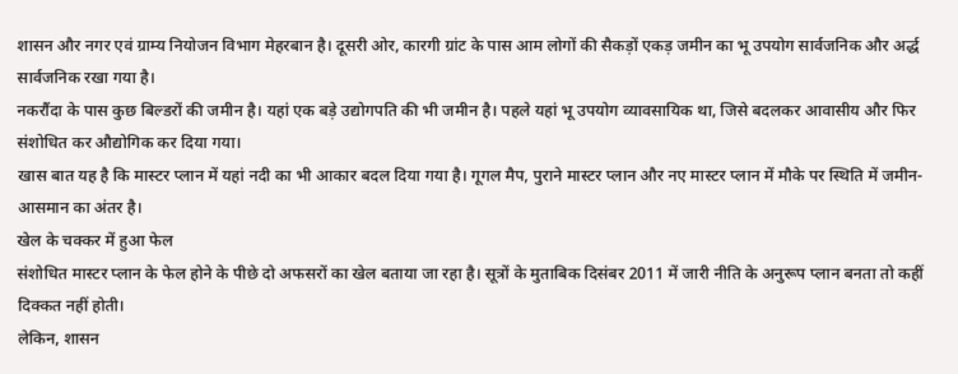शासन और नगर एवं ग्राम्य नियोजन विभाग मेहरबान है। दूसरी ओर, कारगी ग्रांट के पास आम लोगों की सैकड़ों एकड़ जमीन का भू उपयोग सार्वजनिक और अर्द्ध सार्वजनिक रखा गया है।
नकरौंदा के पास कुछ बिल्डरों की जमीन है। यहां एक बड़े उद्योगपति की भी जमीन है। पहले यहां भू उपयोग व्यावसायिक था, जिसे बदलकर आवासीय और फिर संशोधित कर औद्योगिक कर दिया गया।
खास बात यह है कि मास्टर प्लान में यहां नदी का भी आकार बदल दिया गया है। गूगल मैप, पुराने मास्टर प्लान और नए मास्टर प्लान में मौके पर स्थिति में जमीन-आसमान का अंतर है।
खेल के चक्कर में हुआ फेल
संशोधित मास्टर प्लान के फेल होने के पीछे दो अफसरों का खेल बताया जा रहा है। सूत्रों के मुताबिक दिसंबर 2011 में जारी नीति के अनुरूप प्लान बनता तो कहीं दिक्कत नहीं होती।
लेकिन, शासन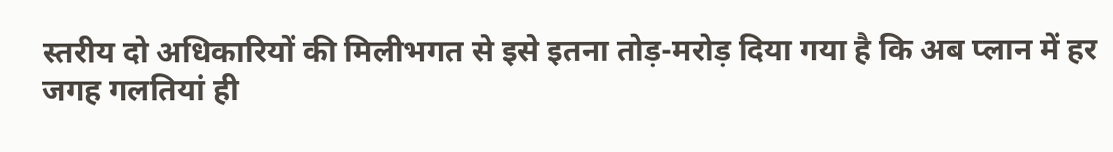स्तरीय दो अधिकारियों की मिलीभगत से इसे इतना तोड़-मरोड़ दिया गया है कि अब प्लान में हर जगह गलतियां ही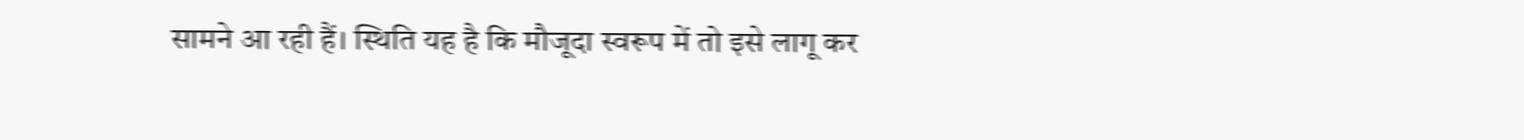सामने आ रही हैं। स्थिति यह है कि मौजूदा स्वरूप में तो इसे लागू कर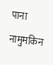पाना नामुमकिन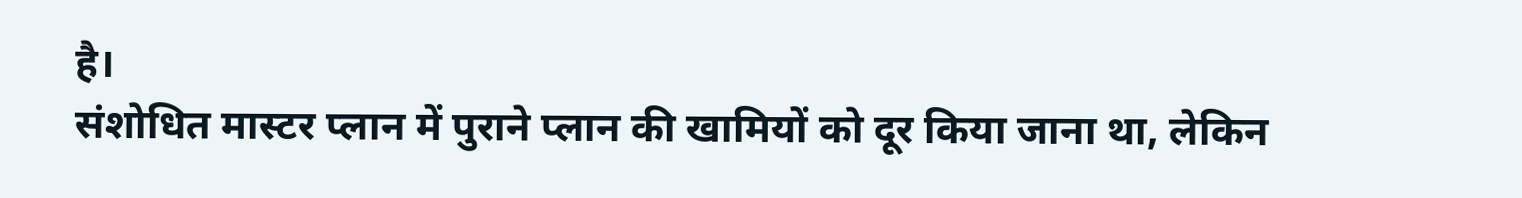है।
संशोधित मास्टर प्लान में पुराने प्लान की खामियों को दूर किया जाना था, लेकिन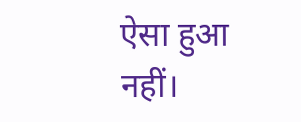ऐसा हुआ नहीं।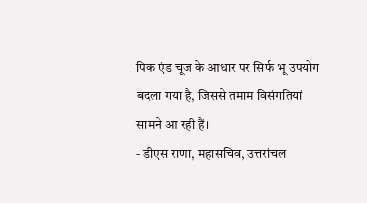पिक एंड चूज के आधार पर सिर्फ भू उपयोग बदला गया है, जिससे तमाम विसंगतियां सामने आ रही हैं।
- डीएस राणा, महासचिव, उत्तरांचल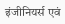इंजीनियर्स एवं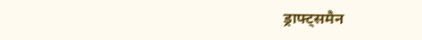ड्राफ्ट्समैन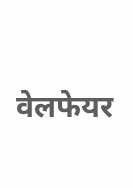वेलफेयर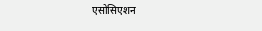एसोसिएशन